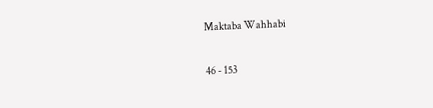Maktaba Wahhabi

46 - 153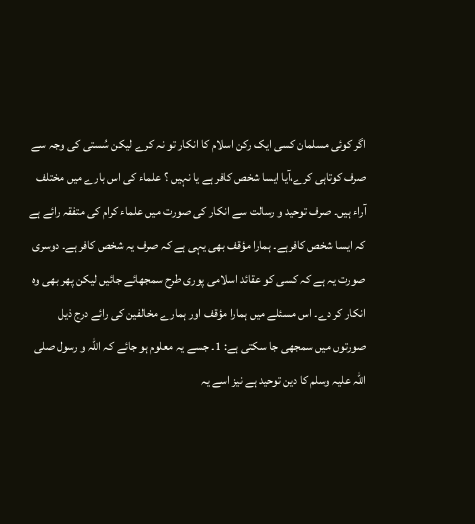اگر کوئی مسلمان کسی ایک رکن اسلام کا انکار تو نہ کرے لیکن سُستی کی وجہ سے صرف کوتاہی کرے،آیا ایسا شخص کافر ہے یا نہیں ؟ علماء کی اس بارے میں مختلف آراء ہیں۔ صرف توحید و رسالت سے انکار کی صورت میں علماء کرام کی متفقہ رائے ہے کہ ایسا شخص کافرہے۔ ہمارا مؤقف بھی یہی ہے کہ صرف یہ شخص کافر ہے۔ دوسری صورت یہ ہے کہ کسی کو عقائد اسلامی پوری طرح سمجھائے جائیں لیکن پھر بھی وہ انکار کر دے۔ اس مسئلے میں ہمارا مؤقف اور ہمارے مخالفین کی رائے درج ذیل صورتوں میں سمجھی جا سکتی ہے: 1۔ جسے یہ معلوم ہو جائے کہ اللہ و رسول صلی اللہ علیہ وسلم کا دین توحید ہے نیز اسے یہ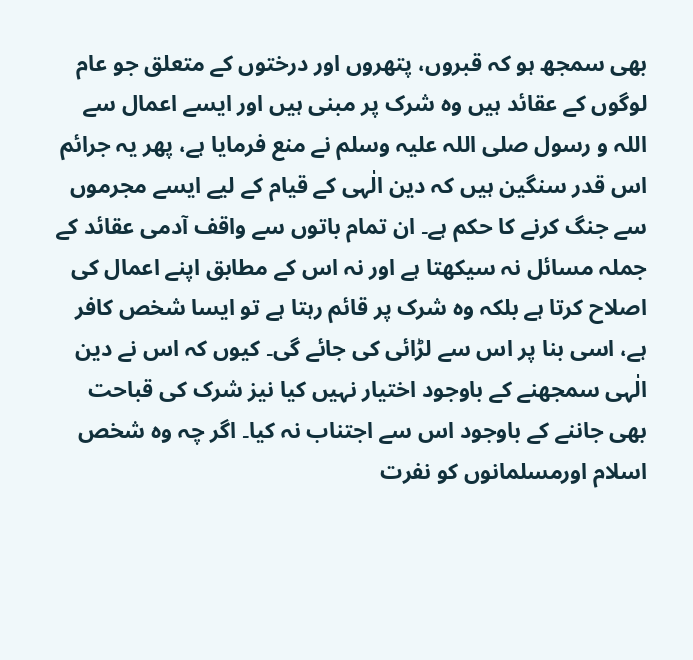بھی سمجھ ہو کہ قبروں، پتھروں اور درختوں کے متعلق جو عام لوگوں کے عقائد ہیں وہ شرک پر مبنی ہیں اور ایسے اعمال سے اللہ و رسول صلی اللہ علیہ وسلم نے منع فرمایا ہے، پھر یہ جرائم اس قدر سنگین ہیں کہ دین الٰہی کے قیام کے لیے ایسے مجرموں سے جنگ کرنے کا حکم ہے۔ ان تمام باتوں سے واقف آدمی عقائد کے جملہ مسائل نہ سیکھتا ہے اور نہ اس کے مطابق اپنے اعمال کی اصلاح کرتا ہے بلکہ وہ شرک پر قائم رہتا ہے تو ایسا شخص کافر ہے، اسی بنا پر اس سے لڑائی کی جائے گی۔ کیوں کہ اس نے دین الٰہی سمجھنے کے باوجود اختیار نہیں کیا نیز شرک کی قباحت بھی جاننے کے باوجود اس سے اجتناب نہ کیا۔ اگر چہ وہ شخص اسلام اورمسلمانوں کو نفرت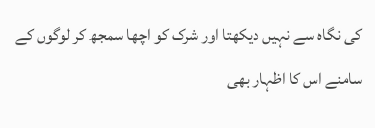کی نگاہ سے نہیں دیکھتا اور شرک کو اچھا سمجھ کر لوگوں کے سامنے اس کا اظہار بھی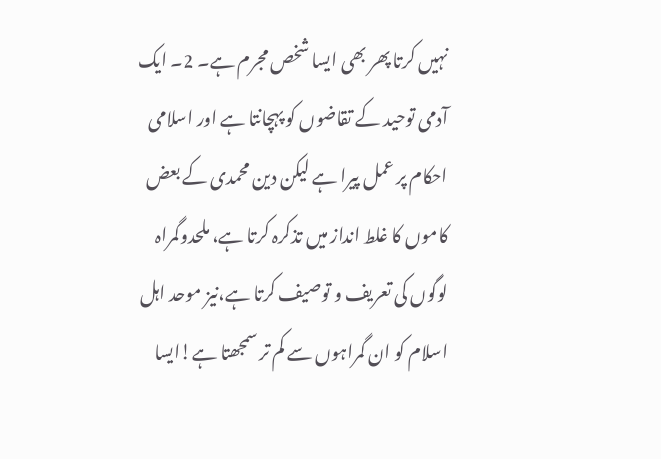نہیں کرتا پھر بھی ایسا شخص مجرم ہے۔ 2۔ ایک آدمی توحید کے تقاضوں کو پہچانتا ہے اور اسلامی احکام پر عمل پیرا ہے لیکن دین محمدی کے بعض کاموں کا غلط انداز میں تذکرہ کرتا ہے، ملحدوگمراہ لوگوں کی تعریف و توصیف کرتا ہے،نیز موحد اہل اسلام کو ان گمراہوں سے کم تر سمجھتا ہے!ایسا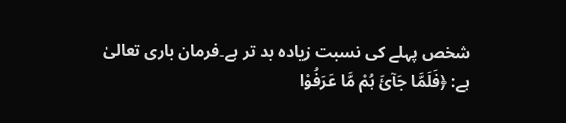شخص پہلے کی نسبت زیادہ بد تر ہے۔فرمان باری تعالیٰ ہے: ﴿فَلَمَّا جَآئَ ہُمْ مَّا عَرَفُوْا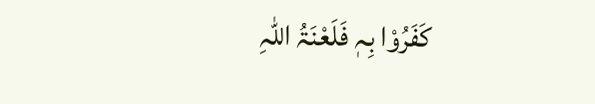کَفَرُوْا بِہٖ فَلَعْنَۃُ اللّٰہِ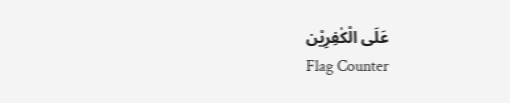عَلَی الْکٰفِرِیْن
Flag Counter